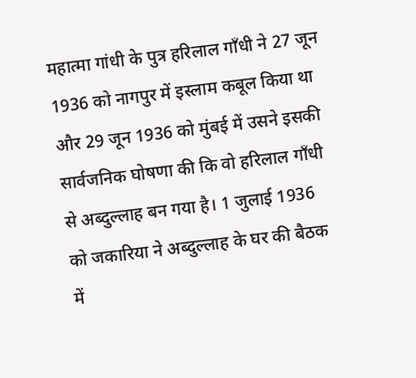महात्मा गांधी के पुत्र हरिलाल गाँधी ने 27 जून 1936 को नागपुर में इस्लाम कबूल किया था और 29 जून 1936 को मुंबई में उसने इसकी सार्वजनिक घोषणा की कि वो हरिलाल गाँधी से अब्दुल्लाह बन गया है। 1 जुलाई 1936 को जकारिया ने अब्दुल्लाह के घर की बैठक में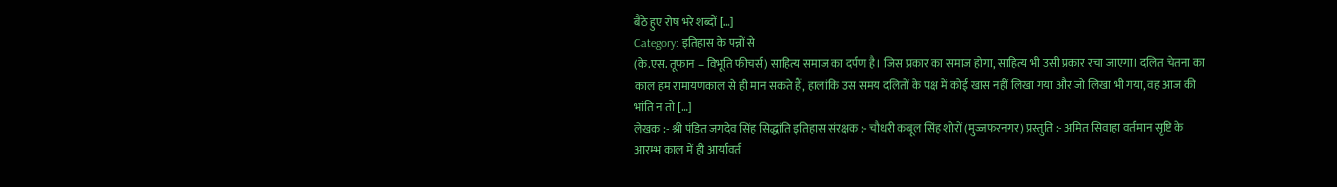बैठे हुए रोष भरे शब्दों […]
Category: इतिहास के पन्नों से
(के.एस. तूफान – विभूति फीचर्स) साहित्य समाज का दर्पण है। जिस प्रकार का समाज होगा, साहित्य भी उसी प्रकार रचा जाएगा। दलित चेतना का काल हम रामायणकाल से ही मान सकते हैं, हालांकि उस समय दलितों के पक्ष में कोई खास नहीं लिखा गया और जो लिखा भी गया, वह आज की भांति न तो […]
लेखक :- श्री पंडित जगदेव सिंह सिद्धांति इतिहास संरक्षक :- चौधरी कबूल सिंह शोरों (मुज्जफरनगर) प्रस्तुति :- अमित सिवाहा वर्तमान सृष्टि के आरम्भ काल में ही आर्यावर्त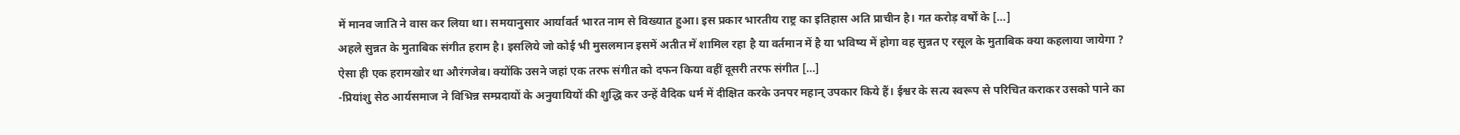में मानव जाति ने वास कर लिया था। समयानुसार आर्यावर्त भारत नाम से विख्यात हुआ। इस प्रकार भारतीय राष्ट्र का इतिहास अति प्राचीन है। गत करोड़ वर्षों के […]
अहले सुन्नत के मुताबिक संगीत हराम है। इसलिये जो कोई भी मुसलमान इसमें अतीत में शामिल रहा है या वर्तमान में है या भविष्य में होगा वह सुन्नत ए रसूल के मुताबिक क्या कहलाया जायेगा ? ऐसा ही एक हरामखोर था औरंगजेब। क्योंकि उसने जहां एक तरफ संगीत को दफन किया वहीं दूसरी तरफ संगीत […]
-प्रियांशु सेठ आर्यसमाज ने विभिन्न सम्प्रदायों के अनुयायियों की शुद्धि कर उन्हें वैदिक धर्म में दीक्षित करके उनपर महान् उपकार किये हैं। ईश्वर के सत्य स्वरूप से परिचित कराकर उसको पाने का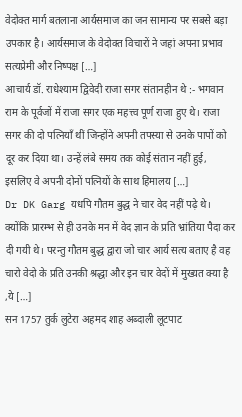वेदोक्त मार्ग बतलाना आर्यसमाज का जन सामान्य पर सबसे बड़ा उपकार है। आर्यसमाज के वेदोक्त विचारों ने जहां अपना प्रभाव सत्यप्रेमी और निष्पक्ष […]
आचार्य डॉ. राधेश्याम द्विवेदी राजा सगर संतानहीन थे :- भगवान राम के पूर्वजों में राजा सगर एक महत्त्व पूर्ण राजा हुए थे। राजा सगर की दो पत्नियाँ थीं जिन्होंने अपनी तपस्या से उनके पापों को दूर कर दिया था। उन्हें लंबे समय तक कोई संतान नहीं हुई, इसलिए वे अपनी दोनों पत्नियों के साथ हिमालय […]
Dr DK Garg यधपि गौतम बुद्ध ने चार वेद नहीं पढ़े थे। क्योंकि प्रारम्भ से ही उनके मन में वेद ज्ञान के प्रति भ्रांतिया पैदा कर दी गयी थे। परन्तु गौतम बुद्ध द्वारा जो चार आर्य सत्य बताए है वह चारो वेदो के प्रति उनकी श्रद्धा और इन चार वेदों में मुख्यत क्या है ,ये […]
सन 1757 तुर्क लुटेरा अहमद शाह अब्दाली लूटपाट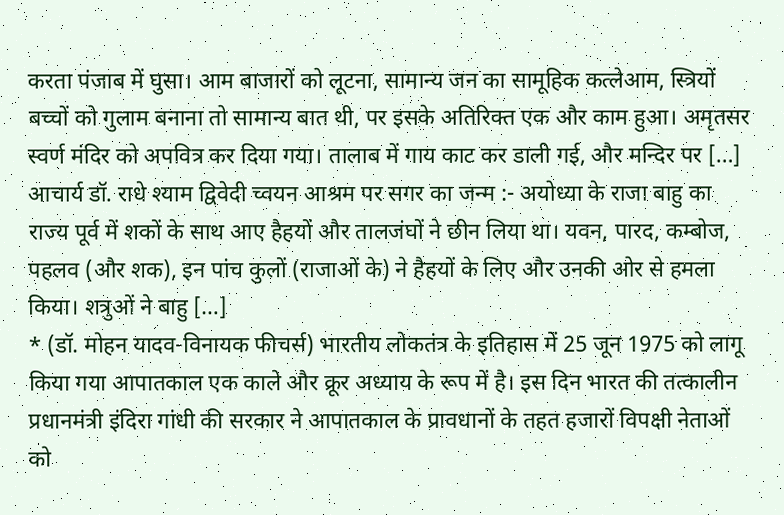करता पंजाब में घुसा। आम बाजारों को लूटना, सामान्य जन का सामूहिक कत्लेआम, स्त्रियों बच्चों को गुलाम बनाना तो सामान्य बात थी, पर इसके अतिरिक्त एक और काम हुआ। अमृतसर स्वर्ण मंदिर को अपवित्र कर दिया गया। तालाब में गाय काट कर डाली गई, और मन्दिर पर […]
आचार्य डॉ. राधे श्याम द्विवेदी च्वयन आश्रम पर सगर का जन्म :- अयोध्या के राजा बाहु का राज्य पूर्व में शकों के साथ आए हैहयों और तालजंघों ने छीन लिया था। यवन, पारद, कम्बोज, पहलव (और शक), इन पांच कुलों (राजाओं के) ने हैहयों के लिए और उनकी ओर से हमला किया। शत्रुओं ने बाहु […]
* (डॉ. मोहन यादव-विनायक फीचर्स) भारतीय लोकतंत्र के इतिहास में 25 जून 1975 को लागू किया गया आपातकाल एक काले और क्रूर अध्याय के रूप में है। इस दिन भारत की तत्कालीन प्रधानमंत्री इंदिरा गांधी की सरकार ने आपातकाल के प्रावधानों के तहत हजारों विपक्षी नेताओं को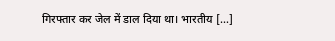गिरफ्तार कर जेल में डाल दिया था। भारतीय […]